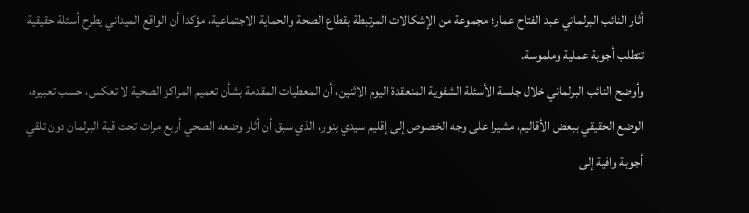أثار النائب البرلماني عبد الفتاح عمار؛ مجموعة من الإشكالات المرتبطة بقطاع الصحة والحماية الاجتماعية، مؤكدا أن الواقع الميداني يطرح أسئلة حقيقية تتطلب أجوبة عملية وملموسة.
وأوضح النائب البرلماني خلال جلسة الأسئلة الشفوية المنعقدة اليوم الاثنين، أن المعطيات المقدمة بشأن تعميم المراكز الصحية لا تعكس، حسب تعبيره، الوضع الحقيقي ببعض الأقاليم، مشيرا على وجه الخصوص إلى إقليم سيدي بنور، الذي سبق أن أثار وضعه الصحي أربع مرات تحت قبة البرلمان دون تلقي أجوبة وافية إلى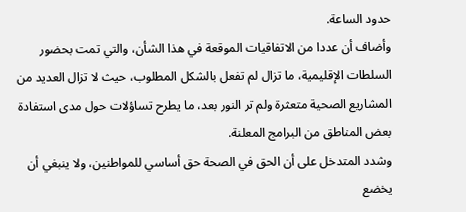حدود الساعة.
وأضاف أن عددا من الاتفاقيات الموقعة في هذا الشأن، والتي تمت بحضور السلطات الإقليمية، ما تزال لم تفعل بالشكل المطلوب، حيث لا تزال العديد من المشاريع الصحية متعثرة ولم تر النور بعد، ما يطرح تساؤلات حول مدى استفادة بعض المناطق من البرامج المعلنة.
وشدد المتدخل على أن الحق في الصحة حق أساسي للمواطنين، ولا ينبغي أن يخضع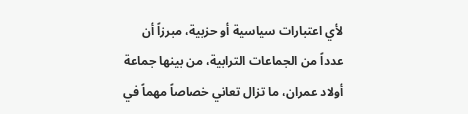لأي اعتبارات سياسية أو حزبية، مبرزاً أن عدداً من الجماعات الترابية، من بينها جماعة أولاد عمران، ما تزال تعاني خصاصاً مهماً في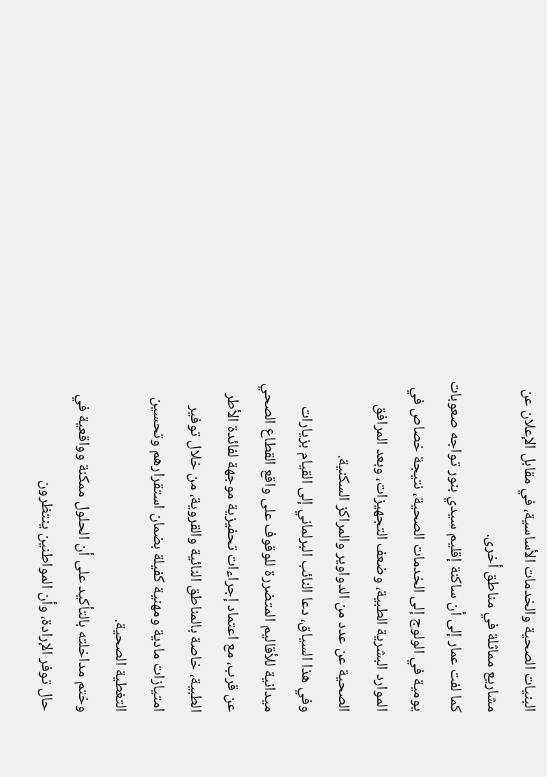البنيات الصحية والخدمات الأساسية، في مقابل الإعلان عن مشاريع مماثلة في مناطق أخرى.
كما لفت عمار إلى أن ساكنة إقليم سيدي بنور تواجه صعوبات يومية في الولوج إلى الخدمات الصحية، نتيجة خصاص في الموارد البشرية الطبية، وضعف التجهيزات، وبعد المرافق الصحية عن عدد من الدواوير والمراكز السكنية.
وفي هذا السياق، دعا النائب البرلماني إلى القيام بزيارات ميدانية للأقاليم المتضررة للوقوف على واقع القطاع الصحي عن قرب، مع اعتماد إجراءات تحفيزية موجهة لفائدة الأطر الطبية، خاصة بالمناطق النائية والقروية، من خلال توفير امتيازات مادية ومهنية كفيلة بضمان استقرارهم وتحسين التغطية الصحية.
وختم مداخلته بالتأكيد على أن الحلول ممكنة وواقعية في حال توفر الإرادة، وأن المواطنين ينتظرون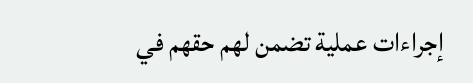إجراءات عملية تضمن لهم حقهم في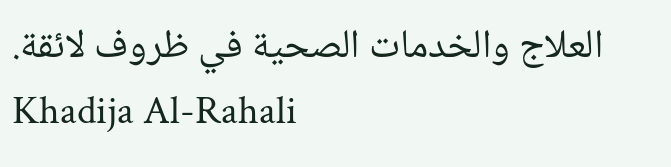العلاج والخدمات الصحية في ظروف لائقة.
Khadija Al-Rahali